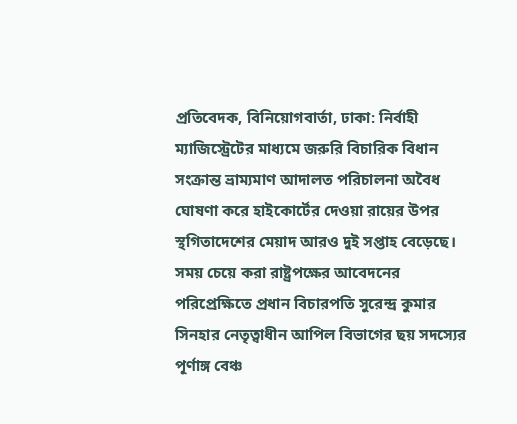প্রতিবেদক, বিনিয়োগবার্তা, ঢাকা: নির্বাহী ম্যাজিস্ট্রেটের মাধ্যমে জরুরি বিচারিক বিধান সংক্রান্ত ভ্রাম্যমাণ আদালত পরিচালনা অবৈধ ঘোষণা করে হাইকোর্টের দেওয়া রায়ের উপর স্থগিতাদেশের মেয়াদ আরও দুই সপ্তাহ বেড়েছে।
সময় চেয়ে করা রাষ্ট্রপক্ষের আবেদনের পরিপ্রেক্ষিতে প্রধান বিচারপতি সুরেন্দ্র কুমার সিনহার নেতৃত্বাধীন আপিল বিভাগের ছয় সদস্যের পূর্ণাঙ্গ বেঞ্চ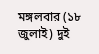মঙ্গলবার (১৮ জুলাই) দুই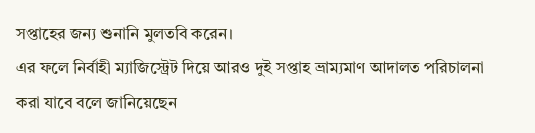সপ্তাহের জন্য শুনানি মুলতবি করেন।
এর ফলে নির্বাহী ম্যাজিস্ট্রেট দিয়ে আরও দুই সপ্তাহ ভ্রাম্যমাণ আদালত পরিচালনা করা যাবে বলে জানিয়েছেন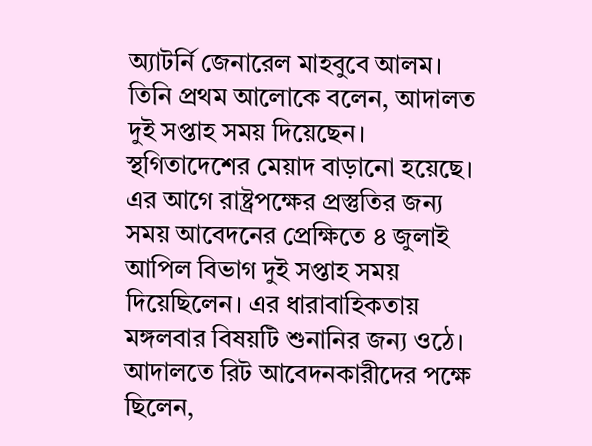অ্যাটর্নি জেনারেল মাহবুবে আলম।
তিনি প্রথম আলোকে বলেন, আদালত দুই সপ্তাহ সময় দিয়েছেন। স্থগিতাদেশের মেয়াদ বাড়ানো হয়েছে।
এর আগে রাষ্ট্রপক্ষের প্রস্তুতির জন্য সময় আবেদনের প্রেক্ষিতে ৪ জুলাই আপিল বিভাগ দুই সপ্তাহ সময় দিয়েছিলেন। এর ধারাবাহিকতায় মঙ্গলবার বিষয়টি শুনানির জন্য ওঠে। আদালতে রিট আবেদনকারীদের পক্ষে ছিলেন,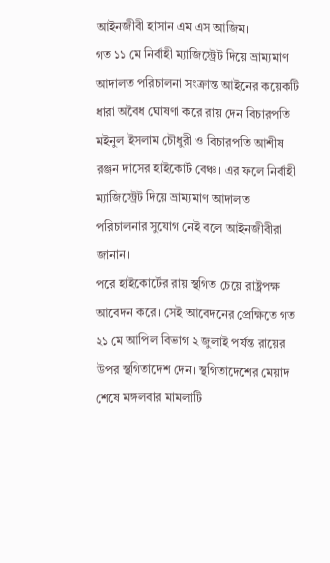আইনজীবী হাসান এম এস আজিম।
গত ১১ মে নির্বাহী ম্যাজিস্ট্রেট দিয়ে ভ্রাম্যমাণ আদালত পরিচালনা সংক্রান্ত আইনের কয়েকটি ধারা অবৈধ ঘোষণা করে রায় দেন বিচারপতি মইনুল ইসলাম চৌধুরী ও বিচারপতি আশীষ রঞ্জন দাসের হাইকোর্ট বেঞ্চ। এর ফলে নির্বাহী ম্যাজিস্ট্রেট দিয়ে ভ্রাম্যমাণ আদালত পরিচালনার সুযোগ নেই বলে আইনজীবীরা জানান।
পরে হাইকোর্টের রায় স্থগিত চেয়ে রাষ্ট্রপক্ষ আবেদন করে। সেই আবেদনের প্রেক্ষিতে গত ২১ মে আপিল বিভাগ ২ জুলাই পর্যন্ত রায়ের উপর স্থগিতাদেশ দেন। স্থগিতাদেশের মেয়াদ শেষে মঙ্গলবার মামলাটি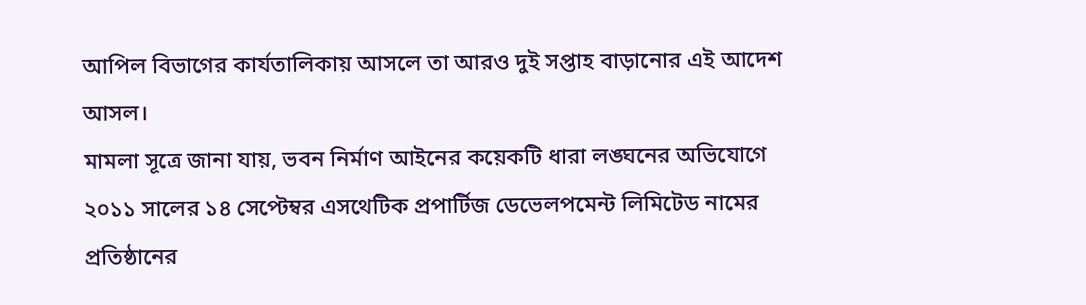আপিল বিভাগের কার্যতালিকায় আসলে তা আরও দুই সপ্তাহ বাড়ানোর এই আদেশ আসল।
মামলা সূত্রে জানা যায়, ভবন নির্মাণ আইনের কয়েকটি ধারা লঙ্ঘনের অভিযোগে ২০১১ সালের ১৪ সেপ্টেম্বর এসথেটিক প্রপার্টিজ ডেভেলপমেন্ট লিমিটেড নামের প্রতিষ্ঠানের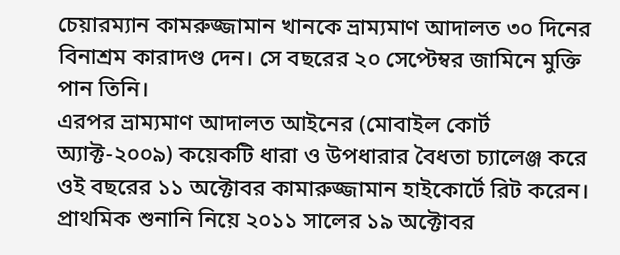চেয়ারম্যান কামরুজ্জামান খানকে ভ্রাম্যমাণ আদালত ৩০ দিনের বিনাশ্রম কারাদণ্ড দেন। সে বছরের ২০ সেপ্টেম্বর জামিনে মুক্তি পান তিনি।
এরপর ভ্রাম্যমাণ আদালত আইনের (মোবাইল কোর্ট অ্যাক্ট-২০০৯) কয়েকটি ধারা ও উপধারার বৈধতা চ্যালেঞ্জ করে ওই বছরের ১১ অক্টোবর কামারুজ্জামান হাইকোর্টে রিট করেন। প্রাথমিক শুনানি নিয়ে ২০১১ সালের ১৯ অক্টোবর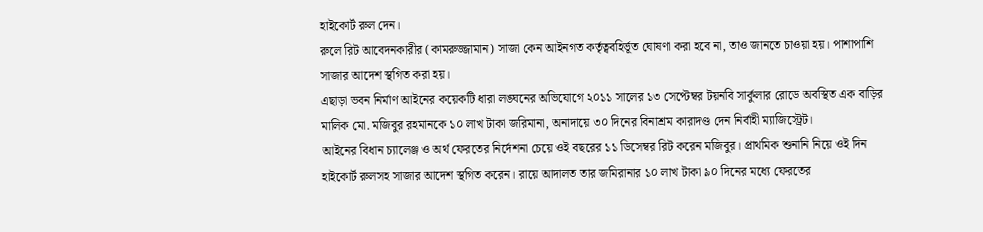হাইকোর্ট রুল দেন।
রুলে রিট আবেদনকারীর (কামরুজ্জামান) সাজা কেন আইনগত কর্তৃত্ববহির্ভূত ঘোষণা করা হবে না, তাও জানতে চাওয়া হয়। পাশাপাশি সাজার আদেশ স্থগিত করা হয়।
এছাড়া ভবন নির্মাণ আইনের কয়েকটি ধারা লঙ্ঘনের অভিযোগে ২০১১ সালের ১৩ সেপ্টেম্বর টয়নবি সার্কুলার রোডে অবস্থিত এক বাড়ির মালিক মো. মজিবুর রহমানকে ১০ লাখ টাকা জরিমানা, অনাদায়ে ৩০ দিনের বিনাশ্রম কারাদণ্ড দেন নির্বাহী ম্যাজিস্ট্রেট।
আইনের বিধান চ্যালেঞ্জ ও অর্থ ফেরতের নির্দেশনা চেয়ে ওই বছরের ১১ ডিসেম্বর রিট করেন মজিবুর। প্রাথমিক শুনানি নিয়ে ওই দিন হাইকোর্ট রুলসহ সাজার আদেশ স্থগিত করেন। রায়ে আদালত তার জমিরানার ১০ লাখ টাকা ৯০ দিনের মধ্যে ফেরতের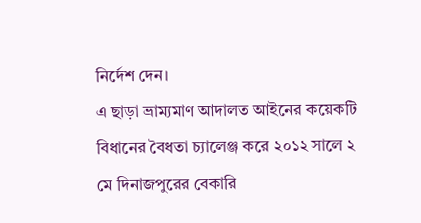নির্দেশ দেন।
এ ছাড়া ভ্রাম্যমাণ আদালত আইনের কয়েকটি বিধানের বৈধতা চ্যালেঞ্জ করে ২০১২ সালে ২ মে দিনাজপুরের বেকারি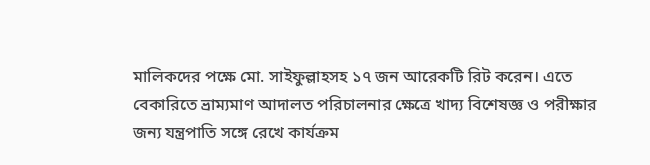মালিকদের পক্ষে মো. সাইফুল্লাহসহ ১৭ জন আরেকটি রিট করেন। এতে বেকারিতে ভ্রাম্যমাণ আদালত পরিচালনার ক্ষেত্রে খাদ্য বিশেষজ্ঞ ও পরীক্ষার জন্য যন্ত্রপাতি সঙ্গে রেখে কার্যক্রম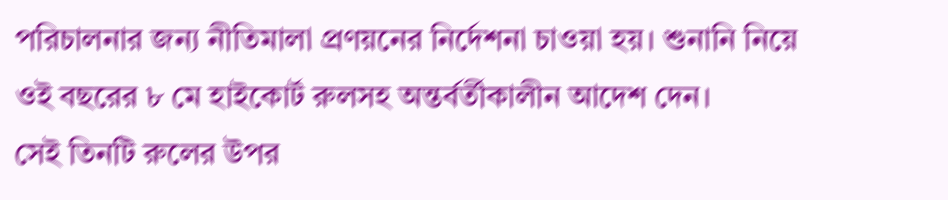পরিচালনার জন্য নীতিমালা প্রণয়নের নির্দেশনা চাওয়া হয়। শুনানি নিয়ে ওই বছরের ৮ মে হাইকোর্ট রুলসহ অন্তর্বর্তীকালীন আদেশ দেন।
সেই তিনটি রুলের উপর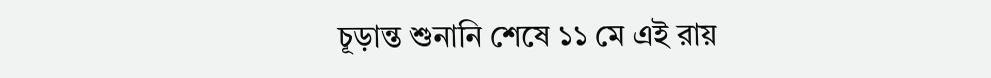চূড়ান্ত শুনানি শেষে ১১ মে এই রায়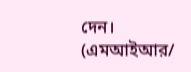দেন।
(এমআইআর/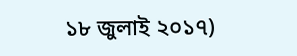১৮ জুলাই ২০১৭)